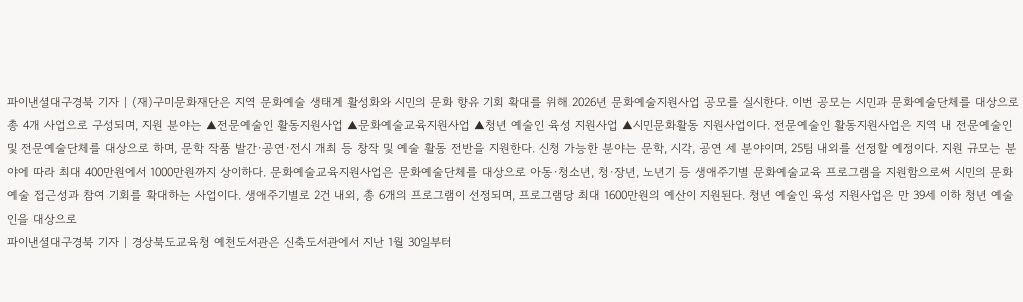파이낸셜대구경북 기자 | (재)구미문화재단은 지역 문화예술 생태계 활성화와 시민의 문화 향유 기회 확대를 위해 2026년 문화예술지원사업 공모를 실시한다. 이번 공모는 시민과 문화예술단체를 대상으로 총 4개 사업으로 구성되며, 지원 분야는 ▲전문예술인 활동지원사업 ▲문화예술교육지원사업 ▲청년 예술인 육성 지원사업 ▲시민문화활동 지원사업이다. 전문예술인 활동지원사업은 지역 내 전문예술인 및 전문예술단체를 대상으로 하며, 문학 작품 발간·공연·전시 개최 등 창작 및 예술 활동 전반을 지원한다. 신청 가능한 분야는 문학, 시각, 공연 세 분야이며, 25팀 내외를 선정할 예정이다. 지원 규모는 분야에 따라 최대 400만원에서 1000만원까지 상이하다. 문화예술교육지원사업은 문화예술단체를 대상으로 아동·청소년, 청·장년, 노년기 등 생애주기별 문화예술교육 프로그램을 지원함으로써 시민의 문화예술 접근성과 참여 기회를 확대하는 사업이다. 생애주기별로 2건 내외, 총 6개의 프로그램이 선정되며, 프로그램당 최대 1600만원의 예산이 지원된다. 청년 예술인 육성 지원사업은 만 39세 이하 청년 예술인을 대상으로
파이낸셜대구경북 기자 | 경상북도교육청 예천도서관은 신축도서관에서 지난 1월 30일부터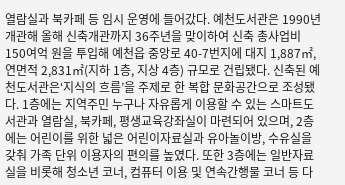열람실과 북카페 등 임시 운영에 들어갔다. 예천도서관은 1990년 개관해 올해 신축개관까지 36주년을 맞이하여 신축 총사업비 150여억 원을 투입해 예천읍 중앙로 40-7번지에 대지 1,887㎡, 연면적 2,831㎡(지하 1층, 지상 4층) 규모로 건립됐다. 신축된 예천도서관은‘지식의 흐름’을 주제로 한 복합 문화공간으로 조성됐다. 1층에는 지역주민 누구나 자유롭게 이용할 수 있는 스마트도서관과 열람실, 북카페, 평생교육강좌실이 마련되어 있으며, 2층에는 어린이를 위한 넓은 어린이자료실과 유아놀이방, 수유실을 갖춰 가족 단위 이용자의 편의를 높였다. 또한 3층에는 일반자료실을 비롯해 청소년 코너, 컴퓨터 이용 및 연속간행물 코너 등 다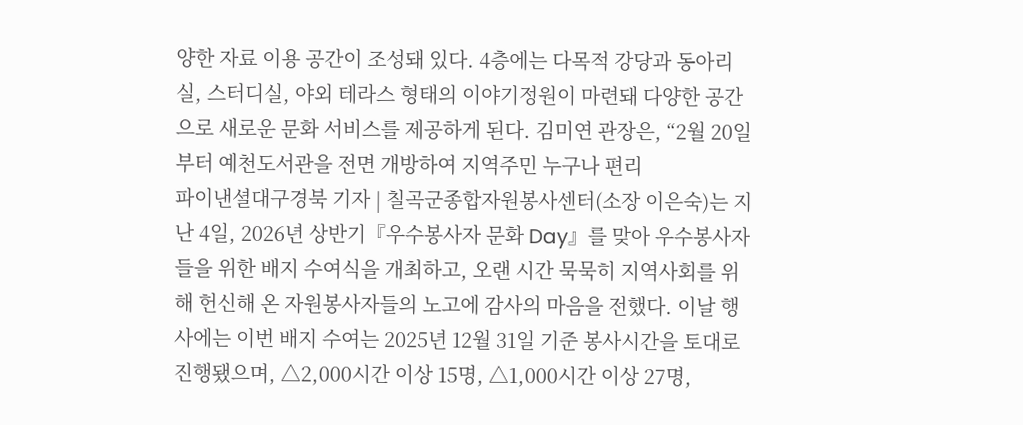양한 자료 이용 공간이 조성돼 있다. 4층에는 다목적 강당과 동아리실, 스터디실, 야외 테라스 형태의 이야기정원이 마련돼 다양한 공간으로 새로운 문화 서비스를 제공하게 된다. 김미연 관장은, “2월 20일부터 예천도서관을 전면 개방하여 지역주민 누구나 편리
파이낸셜대구경북 기자 | 칠곡군종합자원봉사센터(소장 이은숙)는 지난 4일, 2026년 상반기『우수봉사자 문화 Day』를 맞아 우수봉사자들을 위한 배지 수여식을 개최하고, 오랜 시간 묵묵히 지역사회를 위해 헌신해 온 자원봉사자들의 노고에 감사의 마음을 전했다. 이날 행사에는 이번 배지 수여는 2025년 12월 31일 기준 봉사시간을 토대로 진행됐으며, △2,000시간 이상 15명, △1,000시간 이상 27명,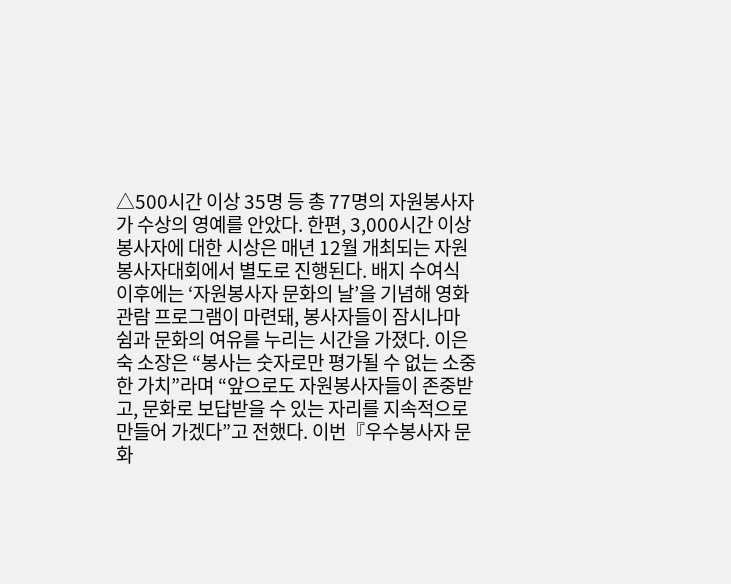△500시간 이상 35명 등 총 77명의 자원봉사자가 수상의 영예를 안았다. 한편, 3,000시간 이상 봉사자에 대한 시상은 매년 12월 개최되는 자원봉사자대회에서 별도로 진행된다. 배지 수여식 이후에는 ‘자원봉사자 문화의 날’을 기념해 영화 관람 프로그램이 마련돼, 봉사자들이 잠시나마 쉼과 문화의 여유를 누리는 시간을 가졌다. 이은숙 소장은 “봉사는 숫자로만 평가될 수 없는 소중한 가치”라며 “앞으로도 자원봉사자들이 존중받고, 문화로 보답받을 수 있는 자리를 지속적으로 만들어 가겠다”고 전했다. 이번『우수봉사자 문화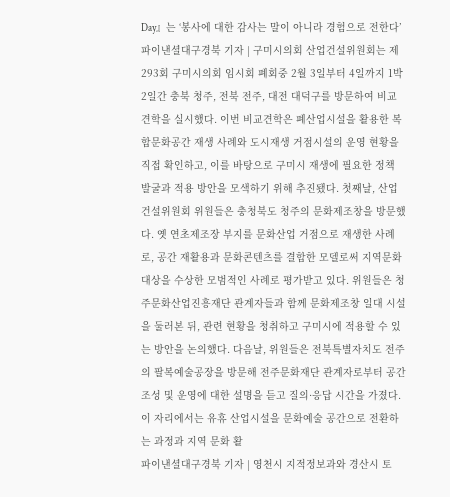Day』는 ‘봉사에 대한 감사는 말이 아니라 경험으로 전한다’
파이낸셜대구경북 기자 | 구미시의회 산업건설위원회는 제293회 구미시의회 임시회 폐회중 2월 3일부터 4일까지 1박 2일간 충북 청주, 전북 전주, 대전 대덕구를 방문하여 비교견학을 실시했다. 이번 비교견학은 폐산업시설을 활용한 복합문화공간 재생 사례와 도시재생 거점시설의 운영 현황을 직접 확인하고, 이를 바탕으로 구미시 재생에 필요한 정책 발굴과 적용 방안을 모색하기 위해 추진됐다. 첫째날, 산업건설위원회 위원들은 충청북도 청주의 문화제조창을 방문했다. 옛 연초제조장 부지를 문화산업 거점으로 재생한 사례로, 공간 재활용과 문화콘텐츠를 결합한 모델로써 지역문화대상을 수상한 모범적인 사례로 평가받고 있다. 위원들은 청주문화산업진흥재단 관계자들과 함께 문화제조창 일대 시설을 둘러본 뒤, 관련 현황을 청취하고 구미시에 적용할 수 있는 방안을 논의했다. 다음날, 위원들은 전북특별자치도 전주의 팔복예술공장을 방문해 전주문화재단 관계자로부터 공간 조성 및 운영에 대한 설명을 듣고 질의·응답 시간을 가졌다. 이 자리에서는 유휴 산업시설을 문화예술 공간으로 전환하는 과정과 지역 문화 활
파이낸셜대구경북 기자 | 영천시 지적정보과와 경산시 토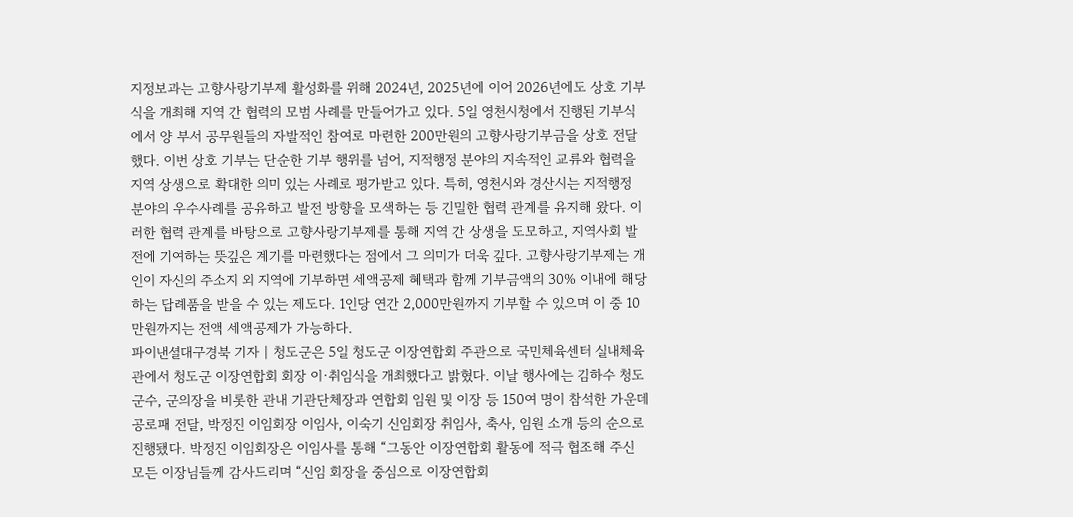지정보과는 고향사랑기부제 활성화를 위해 2024년, 2025년에 이어 2026년에도 상호 기부식을 개최해 지역 간 협력의 모범 사례를 만들어가고 있다. 5일 영천시청에서 진행된 기부식에서 양 부서 공무원들의 자발적인 참여로 마련한 200만원의 고향사랑기부금을 상호 전달했다. 이번 상호 기부는 단순한 기부 행위를 넘어, 지적행정 분야의 지속적인 교류와 협력을 지역 상생으로 확대한 의미 있는 사례로 평가받고 있다. 특히, 영천시와 경산시는 지적행정 분야의 우수사례를 공유하고 발전 방향을 모색하는 등 긴밀한 협력 관계를 유지해 왔다. 이러한 협력 관계를 바탕으로 고향사랑기부제를 통해 지역 간 상생을 도모하고, 지역사회 발전에 기여하는 뜻깊은 계기를 마련했다는 점에서 그 의미가 더욱 깊다. 고향사랑기부제는 개인이 자신의 주소지 외 지역에 기부하면 세액공제 혜택과 함께 기부금액의 30% 이내에 해당하는 답례품을 받을 수 있는 제도다. 1인당 연간 2,000만원까지 기부할 수 있으며 이 중 10만원까지는 전액 세액공제가 가능하다.
파이낸셜대구경북 기자 | 청도군은 5일 청도군 이장연합회 주관으로 국민체육센터 실내체육관에서 청도군 이장연합회 회장 이·취임식을 개최했다고 밝혔다. 이날 행사에는 김하수 청도군수, 군의장을 비롯한 관내 기관단체장과 연합회 임원 및 이장 등 150여 명이 참석한 가운데 공로패 전달, 박정진 이임회장 이임사, 이숙기 신임회장 취임사, 축사, 임원 소개 등의 순으로 진행됐다. 박정진 이임회장은 이임사를 통해 “그동안 이장연합회 활동에 적극 협조해 주신 모든 이장님들께 감사드리며 “신임 회장을 중심으로 이장연합회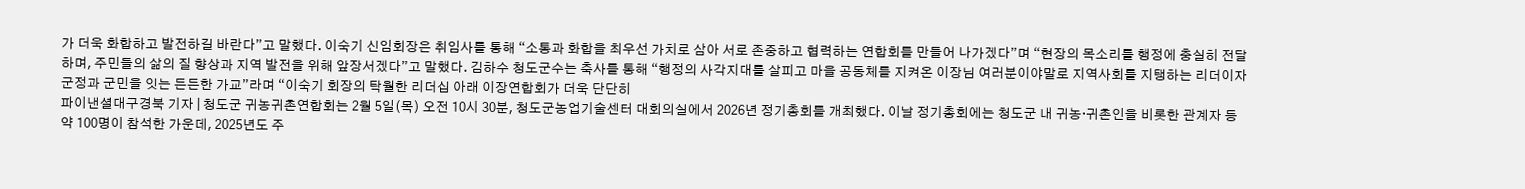가 더욱 화합하고 발전하길 바란다”고 말했다. 이숙기 신임회장은 취임사를 통해 “소통과 화합을 최우선 가치로 삼아 서로 존중하고 협력하는 연합회를 만들어 나가겠다”며 “현장의 목소리를 행정에 충실히 전달하며, 주민들의 삶의 질 향상과 지역 발전을 위해 앞장서겠다”고 말했다. 김하수 청도군수는 축사를 통해 “행정의 사각지대를 살피고 마을 공동체를 지켜온 이장님 여러분이야말로 지역사회를 지탱하는 리더이자 군정과 군민을 잇는 든든한 가교”라며 “이숙기 회장의 탁월한 리더십 아래 이장연합회가 더욱 단단히
파이낸셜대구경북 기자 | 청도군 귀농귀촌연합회는 2월 5일(목) 오전 10시 30분, 청도군농업기술센터 대회의실에서 2026년 정기총회를 개최했다. 이날 정기총회에는 청도군 내 귀농·귀촌인을 비롯한 관계자 등 약 100명이 참석한 가운데, 2025년도 주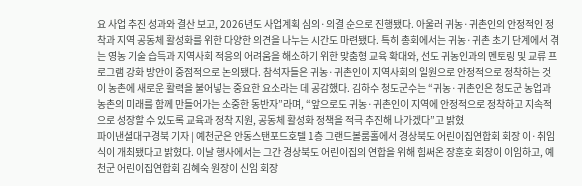요 사업 추진 성과와 결산 보고, 2026년도 사업계획 심의·의결 순으로 진행됐다. 아울러 귀농·귀촌인의 안정적인 정착과 지역 공동체 활성화를 위한 다양한 의견을 나누는 시간도 마련됐다. 특히 총회에서는 귀농·귀촌 초기 단계에서 겪는 영농 기술 습득과 지역사회 적응의 어려움을 해소하기 위한 맞춤형 교육 확대와, 선도 귀농인과의 멘토링 및 교류 프로그램 강화 방안이 중점적으로 논의됐다. 참석자들은 귀농·귀촌인이 지역사회의 일원으로 안정적으로 정착하는 것이 농촌에 새로운 활력을 불어넣는 중요한 요소라는 데 공감했다. 김하수 청도군수는 “귀농·귀촌인은 청도군 농업과 농촌의 미래를 함께 만들어가는 소중한 동반자”라며, “앞으로도 귀농·귀촌인이 지역에 안정적으로 정착하고 지속적으로 성장할 수 있도록 교육과 정착 지원, 공동체 활성화 정책을 적극 추진해 나가겠다”고 밝혔
파이낸셜대구경북 기자 | 예천군은 안동스탠포드호텔 1층 그랜드볼룸홀에서 경상북도 어린이집연합회 회장 이·취임식이 개최됐다고 밝혔다. 이날 행사에서는 그간 경상북도 어린이집의 연합을 위해 힘써온 장훈호 회장이 이임하고, 예천군 어린이집연합회 김혜숙 원장이 신임 회장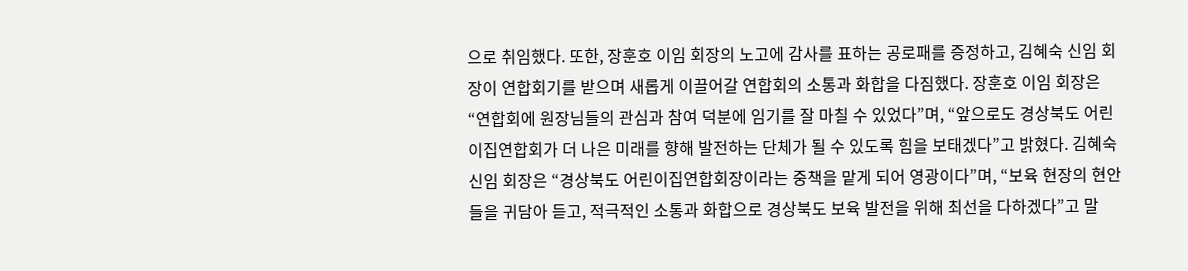으로 취임했다. 또한, 장훈호 이임 회장의 노고에 감사를 표하는 공로패를 증정하고, 김혜숙 신임 회장이 연합회기를 받으며 새롭게 이끌어갈 연합회의 소통과 화합을 다짐했다. 장훈호 이임 회장은 “연합회에 원장님들의 관심과 참여 덕분에 임기를 잘 마칠 수 있었다”며, “앞으로도 경상북도 어린이집연합회가 더 나은 미래를 향해 발전하는 단체가 될 수 있도록 힘을 보태겠다”고 밝혔다. 김혜숙 신임 회장은 “경상북도 어린이집연합회장이라는 중책을 맡게 되어 영광이다”며, “보육 현장의 현안들을 귀담아 듣고, 적극적인 소통과 화합으로 경상북도 보육 발전을 위해 최선을 다하겠다”고 말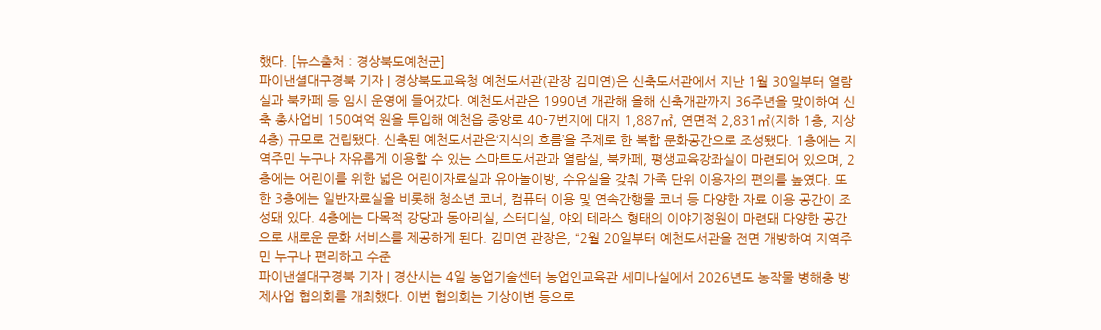했다. [뉴스출처 : 경상북도예천군]
파이낸셜대구경북 기자 | 경상북도교육청 예천도서관(관장 김미연)은 신축도서관에서 지난 1월 30일부터 열람실과 북카페 등 임시 운영에 들어갔다. 예천도서관은 1990년 개관해 올해 신축개관까지 36주년을 맞이하여 신축 총사업비 150여억 원을 투입해 예천읍 중앙로 40-7번지에 대지 1,887㎡, 연면적 2,831㎡(지하 1층, 지상 4층) 규모로 건립됐다. 신축된 예천도서관은‘지식의 흐름’을 주제로 한 복합 문화공간으로 조성됐다. 1층에는 지역주민 누구나 자유롭게 이용할 수 있는 스마트도서관과 열람실, 북카페, 평생교육강좌실이 마련되어 있으며, 2층에는 어린이를 위한 넓은 어린이자료실과 유아놀이방, 수유실을 갖춰 가족 단위 이용자의 편의를 높였다. 또한 3층에는 일반자료실을 비롯해 청소년 코너, 컴퓨터 이용 및 연속간행물 코너 등 다양한 자료 이용 공간이 조성돼 있다. 4층에는 다목적 강당과 동아리실, 스터디실, 야외 테라스 형태의 이야기정원이 마련돼 다양한 공간으로 새로운 문화 서비스를 제공하게 된다. 김미연 관장은, “2월 20일부터 예천도서관을 전면 개방하여 지역주민 누구나 편리하고 수준
파이낸셜대구경북 기자 | 경산시는 4일 농업기술센터 농업인교육관 세미나실에서 2026년도 농작물 병해충 방제사업 협의회를 개최했다. 이번 협의회는 기상이변 등으로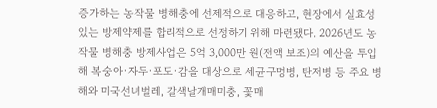증가하는 농작물 병해충에 선제적으로 대응하고, 현장에서 실효성 있는 방제약제를 합리적으로 선정하기 위해 마련됐다. 2026년도 농작물 병해충 방제사업은 5억 3,000만 원(전액 보조)의 예산을 투입해 복숭아·자두·포도·감을 대상으로 세균구멍병, 탄저병 등 주요 병해와 미국선녀벌레, 갈색날개매미충, 꽃매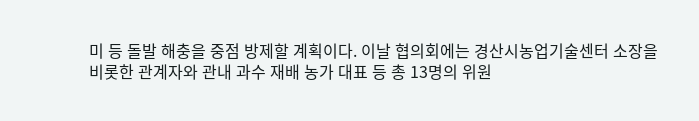미 등 돌발 해충을 중점 방제할 계획이다. 이날 협의회에는 경산시농업기술센터 소장을 비롯한 관계자와 관내 과수 재배 농가 대표 등 총 13명의 위원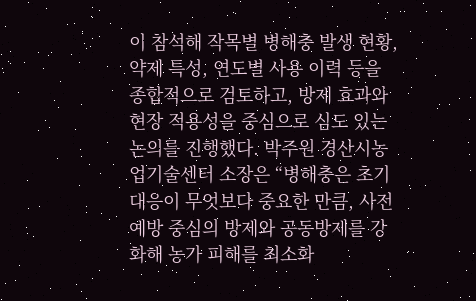이 참석해 작목별 병해충 발생 현황, 약제 특성, 연도별 사용 이력 등을 종합적으로 검토하고, 방제 효과와 현장 적용성을 중심으로 심도 있는 논의를 진행했다. 박주원 경산시농업기술센터 소장은 “병해충은 초기 대응이 무엇보다 중요한 만큼, 사전 예방 중심의 방제와 공동방제를 강화해 농가 피해를 최소화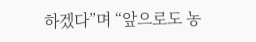하겠다”며 “앞으로도 농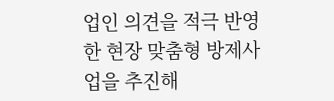업인 의견을 적극 반영한 현장 맞춤형 방제사업을 추진해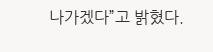나가겠다”고 밝혔다.